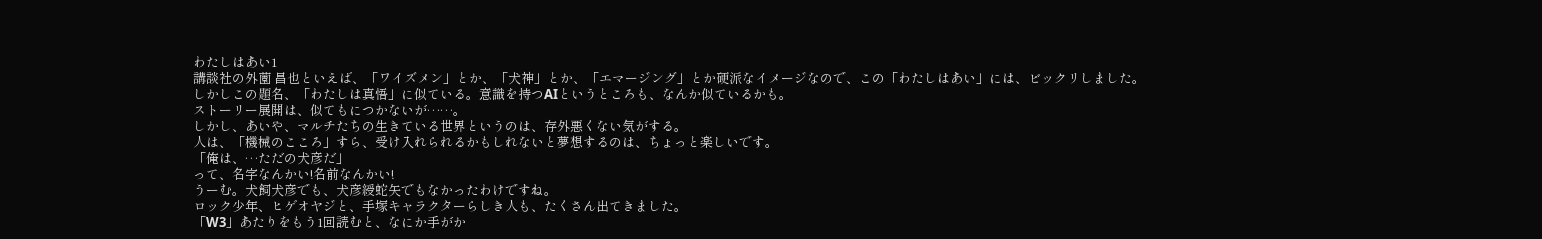わたしはあい1
講談社の外薗 昌也といえば、「ワイズメン」とか、「犬神」とか、「エマージング」とか硬派なイメージなので、この「わたしはあい」には、ビックリしました。
しかしこの題名、「わたしは真悟」に似ている。意識を持つAIというところも、なんか似ているかも。
ストーリー展開は、似てもにつかないが……。
しかし、あいや、マルチたちの生きている世界というのは、存外悪くない気がする。
人は、「機械のこころ」すら、受け入れられるかもしれないと夢想するのは、ちょっと楽しいです。
「俺は、…ただの犬彦だ」
って、名字なんかい!名前なんかい!
うーむ。犬飼犬彦でも、犬彦綬蛇矢でもなかったわけですね。
ロック少年、ヒゲオヤジと、手塚キャラクターらしき人も、たくさん出てきました。
「W3」あたりをもう1回読むと、なにか手がか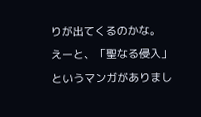りが出てくるのかな。
えーと、「聖なる侵入」というマンガがありまし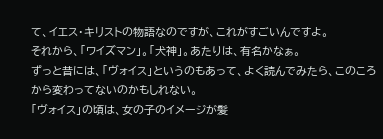て、イエス・キリストの物語なのですが、これがすごいんですよ。
それから、「ワイズマン」。「犬神」。あたりは、有名かなぁ。
ずっと昔には、「ヴォイス」というのもあって、よく読んでみたら、このころから変わってないのかもしれない。
「ヴォイス」の頃は、女の子のイメージが髪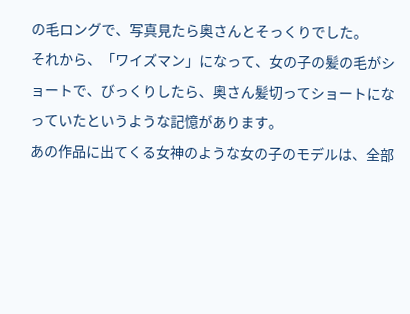の毛ロングで、写真見たら奥さんとそっくりでした。
それから、「ワイズマン」になって、女の子の髪の毛がショートで、びっくりしたら、奥さん髪切ってショートになっていたというような記憶があります。
あの作品に出てくる女神のような女の子のモデルは、全部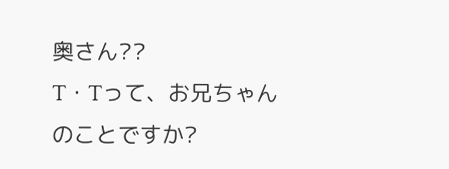奥さん??
T・Tって、お兄ちゃんのことですか?